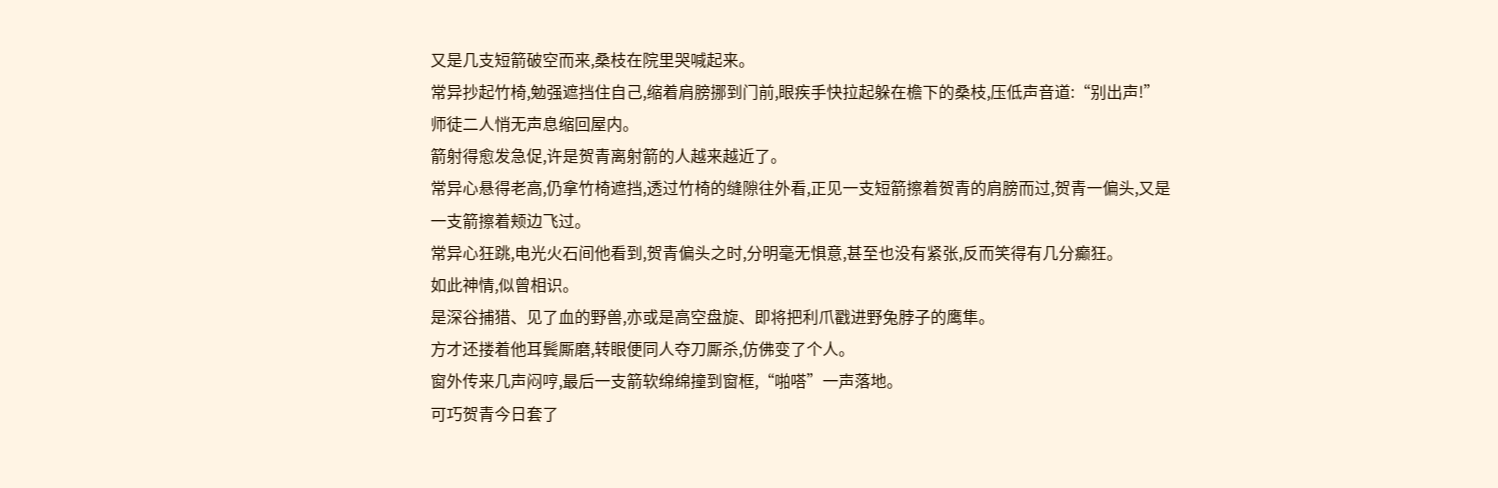又是几支短箭破空而来,桑枝在院里哭喊起来。
常异抄起竹椅,勉强遮挡住自己,缩着肩膀挪到门前,眼疾手快拉起躲在檐下的桑枝,压低声音道:“别出声!”
师徒二人悄无声息缩回屋内。
箭射得愈发急促,许是贺青离射箭的人越来越近了。
常异心悬得老高,仍拿竹椅遮挡,透过竹椅的缝隙往外看,正见一支短箭擦着贺青的肩膀而过,贺青一偏头,又是一支箭擦着颊边飞过。
常异心狂跳,电光火石间他看到,贺青偏头之时,分明毫无惧意,甚至也没有紧张,反而笑得有几分癫狂。
如此神情,似曾相识。
是深谷捕猎、见了血的野兽,亦或是高空盘旋、即将把利爪戳进野兔脖子的鹰隼。
方才还搂着他耳鬓厮磨,转眼便同人夺刀厮杀,仿佛变了个人。
窗外传来几声闷哼,最后一支箭软绵绵撞到窗框,“啪嗒”一声落地。
可巧贺青今日套了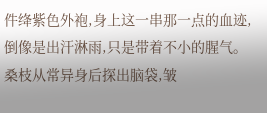件绛紫色外袍,身上这一串那一点的血迹,倒像是出汗淋雨,只是带着不小的腥气。
桑枝从常异身后探出脑袋,皱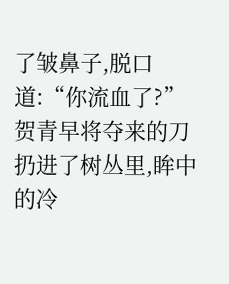了皱鼻子,脱口道:“你流血了?”
贺青早将夺来的刀扔进了树丛里,眸中的冷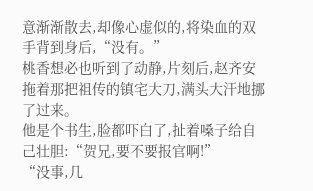意渐渐散去,却像心虚似的,将染血的双手背到身后,“没有。”
桃香想必也听到了动静,片刻后,赵齐安拖着那把祖传的镇宅大刀,满头大汗地挪了过来。
他是个书生,脸都吓白了,扯着嗓子给自己壮胆:“贺兄,要不要报官啊!”
“没事,几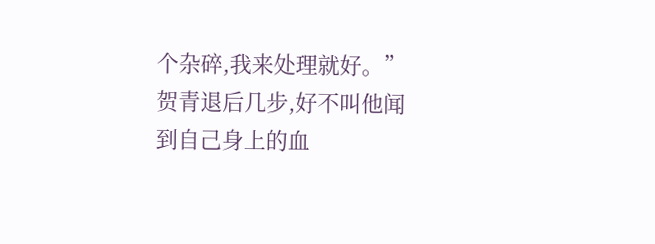个杂碎,我来处理就好。”贺青退后几步,好不叫他闻到自己身上的血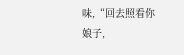味,“回去照看你娘子,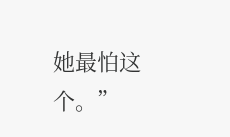她最怕这个。”